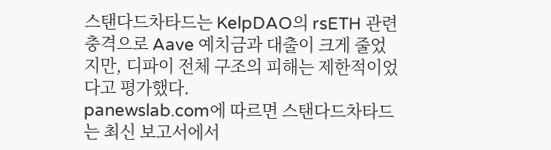스탠다드차타드는 KelpDAO의 rsETH 관련 충격으로 Aave 예치금과 대출이 크게 줄었지만, 디파이 전체 구조의 피해는 제한적이었다고 평가했다.
panewslab.com에 따르면 스탠다드차타드는 최신 보고서에서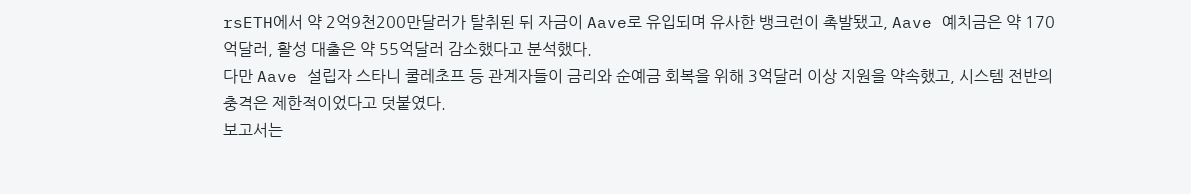rsETH에서 약 2억9천200만달러가 탈취된 뒤 자금이 Aave로 유입되며 유사한 뱅크런이 촉발됐고, Aave 예치금은 약 170억달러, 활성 대출은 약 55억달러 감소했다고 분석했다.
다만 Aave 설립자 스타니 쿨레초프 등 관계자들이 금리와 순예금 회복을 위해 3억달러 이상 지원을 약속했고, 시스템 전반의 충격은 제한적이었다고 덧붙였다.
보고서는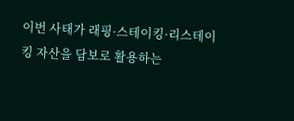이번 사태가 래핑·스테이킹·리스테이킹 자산을 담보로 활용하는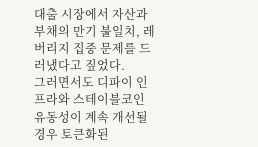대출 시장에서 자산과 부채의 만기 불일치, 레버리지 집중 문제를 드러냈다고 짚었다.
그러면서도 디파이 인프라와 스테이블코인 유동성이 계속 개선될 경우 토큰화된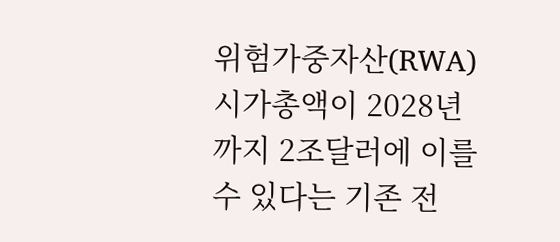위험가중자산(RWA) 시가총액이 2028년까지 2조달러에 이를 수 있다는 기존 전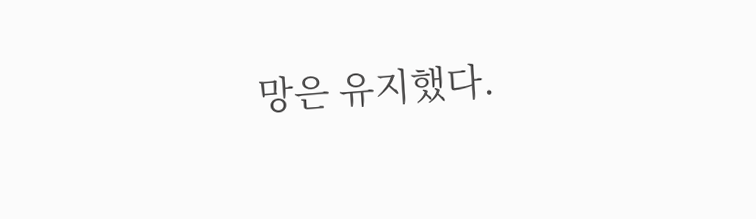망은 유지했다.